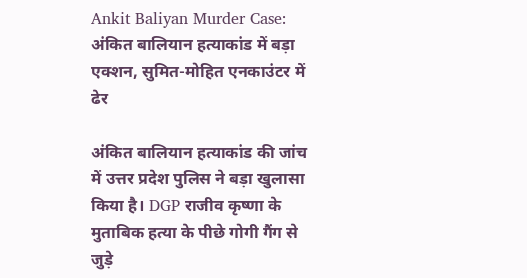Ankit Baliyan Murder Case: अंकित बालियान हत्याकांड में बड़ा एक्शन, सुमित-मोहित एनकाउंटर में ढेर

अंकित बालियान हत्याकांड की जांच में उत्तर प्रदेश पुलिस ने बड़ा खुलासा किया है। DGP राजीव कृष्णा के मुताबिक हत्या के पीछे गोगी गैंग से जुड़े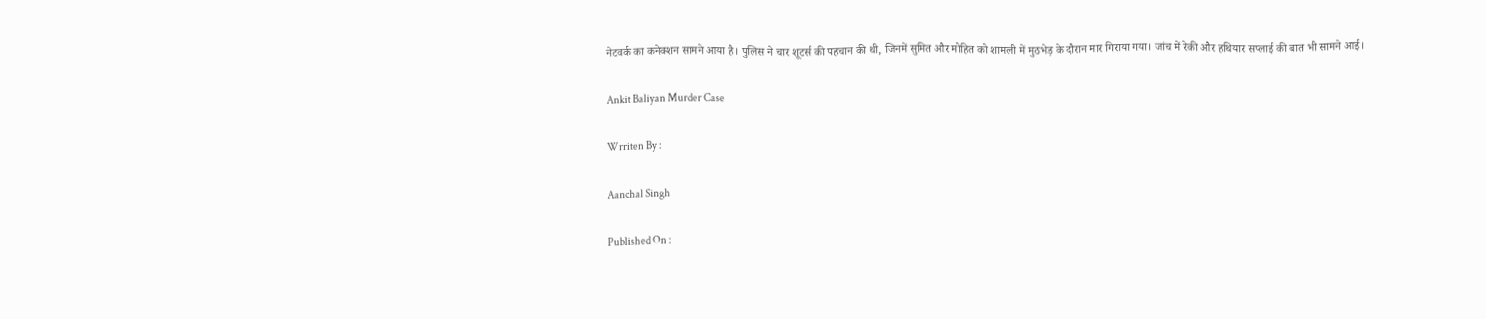नेटवर्क का कनेक्शन सामने आया है। पुलिस ने चार शूटर्स की पहचान की थी, जिनमें सुमित और मोहित को शामली में मुठभेड़ के दौरान मार गिराया गया। जांच में रेकी और हथियार सप्लाई की बात भी सामने आई।

Ankit Baliyan Murder Case

Wrriten By :

Aanchal Singh

Published On :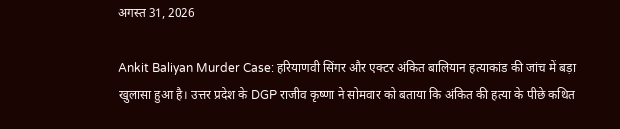अगस्त 31, 2026

Ankit Baliyan Murder Case: हरियाणवी सिंगर और एक्टर अंकित बालियान हत्याकांड की जांच में बड़ा खुलासा हुआ है। उत्तर प्रदेश के DGP राजीव कृष्णा ने सोमवार को बताया कि अंकित की हत्या के पीछे कथित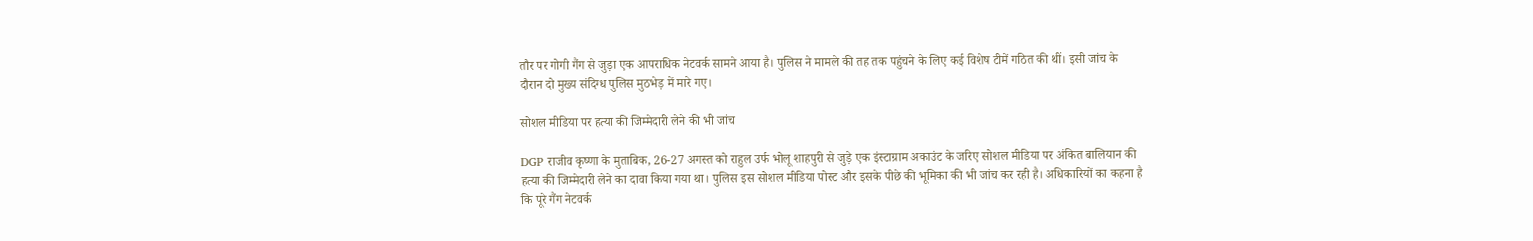तौर पर गोगी गैंग से जुड़ा एक आपराधिक नेटवर्क सामने आया है। पुलिस ने मामले की तह तक पहुंचने के लिए कई विशेष टीमें गठित की थीं। इसी जांच के दौरान दो मुख्य संदिग्ध पुलिस मुठभेड़ में मारे गए।

सोशल मीडिया पर हत्या की जिम्मेदारी लेने की भी जांच

DGP राजीव कृष्णा के मुताबिक, 26-27 अगस्त को राहुल उर्फ भोलू शाहपुरी से जुड़े एक इंस्टाग्राम अकाउंट के जरिए सोशल मीडिया पर अंकित बालियान की हत्या की जिम्मेदारी लेने का दावा किया गया था। पुलिस इस सोशल मीडिया पोस्ट और इसके पीछे की भूमिका की भी जांच कर रही है। अधिकारियों का कहना है कि पूरे गैंग नेटवर्क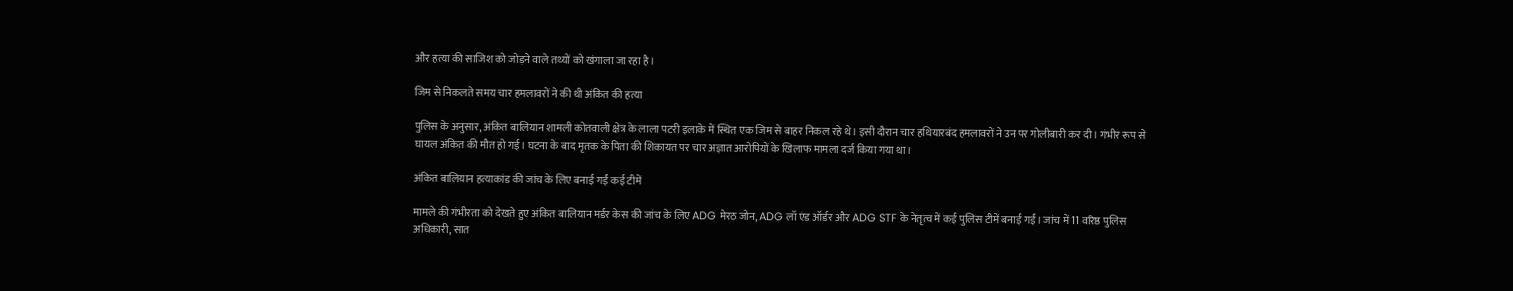और हत्या की साजिश को जोड़ने वाले तथ्यों को खंगाला जा रहा है।

जिम से निकलते समय चार हमलावरों ने की थी अंकित की हत्या

पुलिस के अनुसार, अंकित बालियान शामली कोतवाली क्षेत्र के लाला पटरी इलाके में स्थित एक जिम से बाहर निकल रहे थे। इसी दौरान चार हथियारबंद हमलावरों ने उन पर गोलीबारी कर दी। गंभीर रूप से घायल अंकित की मौत हो गई। घटना के बाद मृतक के पिता की शिकायत पर चार अज्ञात आरोपियों के खिलाफ मामला दर्ज किया गया था।

अंकित बालियान हत्याकांड की जांच के लिए बनाई गईं कई टीमें

मामले की गंभीरता को देखते हुए अंकित बालियान मर्डर केस की जांच के लिए ADG मेरठ जोन, ADG लॉ एंड ऑर्डर और ADG STF के नेतृत्व में कई पुलिस टीमें बनाई गईं। जांच में 11 वरिष्ठ पुलिस अधिकारी, सात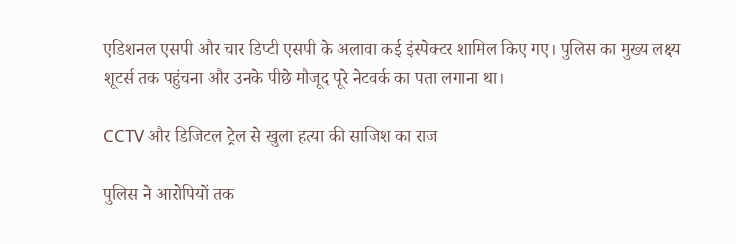एडिशनल एसपी और चार डिप्टी एसपी के अलावा कई इंस्पेक्टर शामिल किए गए। पुलिस का मुख्य लक्ष्य शूटर्स तक पहुंचना और उनके पीछे मौजूद पूरे नेटवर्क का पता लगाना था।

CCTV और डिजिटल ट्रेल से खुला हत्या की साजिश का राज

पुलिस ने आरोपियों तक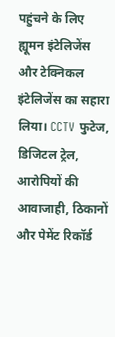पहुंचने के लिए ह्यूमन इंटेलिजेंस और टेक्निकल इंटेलिजेंस का सहारा लिया। CCTV फुटेज, डिजिटल ट्रेल, आरोपियों की आवाजाही, ठिकानों और पेमेंट रिकॉर्ड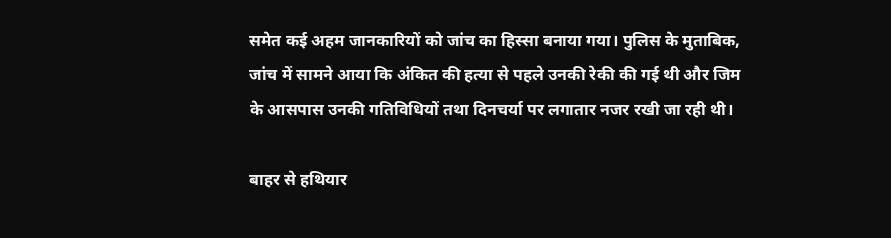समेत कई अहम जानकारियों को जांच का हिस्सा बनाया गया। पुलिस के मुताबिक, जांच में सामने आया कि अंकित की हत्या से पहले उनकी रेकी की गई थी और जिम के आसपास उनकी गतिविधियों तथा दिनचर्या पर लगातार नजर रखी जा रही थी।

बाहर से हथियार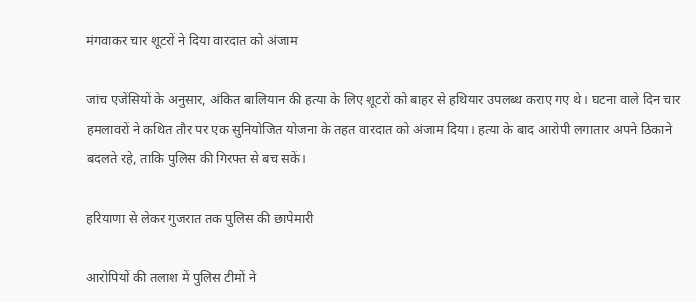मंगवाकर चार शूटरों ने दिया वारदात को अंजाम

जांच एजेंसियों के अनुसार, अंकित बालियान की हत्या के लिए शूटरों को बाहर से हथियार उपलब्ध कराए गए थे। घटना वाले दिन चार हमलावरों ने कथित तौर पर एक सुनियोजित योजना के तहत वारदात को अंजाम दिया। हत्या के बाद आरोपी लगातार अपने ठिकाने बदलते रहे, ताकि पुलिस की गिरफ्त से बच सकें।

हरियाणा से लेकर गुजरात तक पुलिस की छापेमारी

आरोपियों की तलाश में पुलिस टीमों ने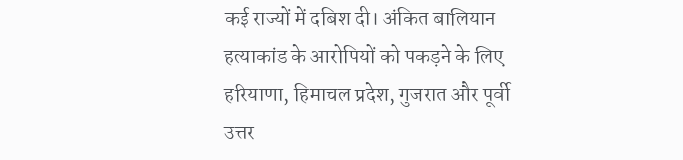कई राज्यों में दबिश दी। अंकित बालियान हत्याकांड के आरोपियों को पकड़ने के लिए हरियाणा, हिमाचल प्रदेश, गुजरात और पूर्वी उत्तर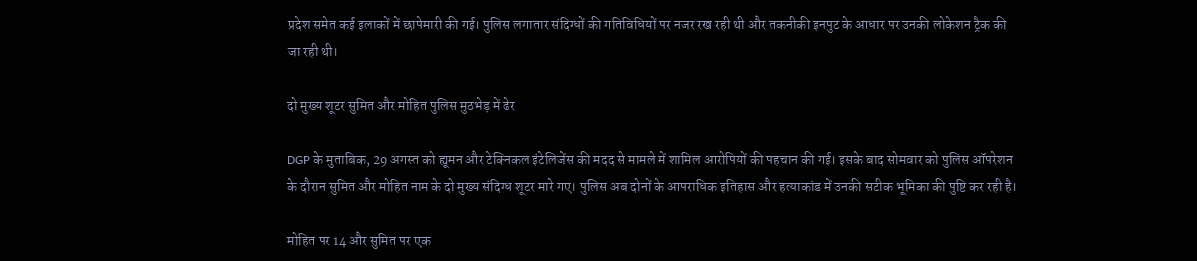प्रदेश समेत कई इलाकों में छापेमारी की गई। पुलिस लगातार संदिग्धों की गतिविधियों पर नजर रख रही थी और तकनीकी इनपुट के आधार पर उनकी लोकेशन ट्रैक की जा रही थी।

दो मुख्य शूटर सुमित और मोहित पुलिस मुठभेड़ में ढेर

DGP के मुताबिक, 29 अगस्त को ह्यूमन और टेक्निकल इंटेलिजेंस की मदद से मामले में शामिल आरोपियों की पहचान की गई। इसके बाद सोमवार को पुलिस ऑपरेशन के दौरान सुमित और मोहित नाम के दो मुख्य संदिग्ध शूटर मारे गए। पुलिस अब दोनों के आपराधिक इतिहास और हत्याकांड में उनकी सटीक भूमिका की पुष्टि कर रही है।

मोहित पर 14 और सुमित पर एक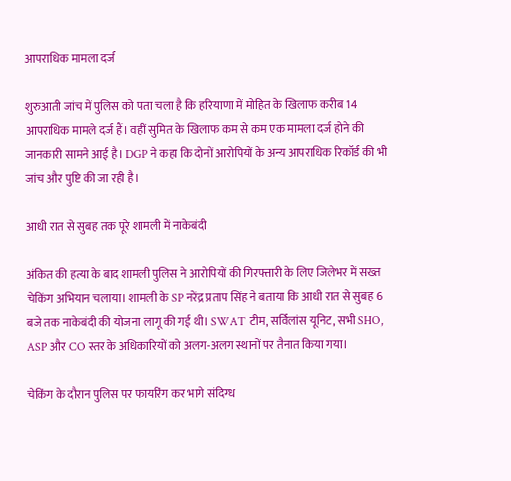आपराधिक मामला दर्ज

शुरुआती जांच में पुलिस को पता चला है कि हरियाणा में मोहित के खिलाफ करीब 14 आपराधिक मामले दर्ज हैं। वहीं सुमित के खिलाफ कम से कम एक मामला दर्ज होने की जानकारी सामने आई है। DGP ने कहा कि दोनों आरोपियों के अन्य आपराधिक रिकॉर्ड की भी जांच और पुष्टि की जा रही है।

आधी रात से सुबह तक पूरे शामली में नाकेबंदी

अंकित की हत्या के बाद शामली पुलिस ने आरोपियों की गिरफ्तारी के लिए जिलेभर में सख्त चेकिंग अभियान चलाया। शामली के SP नरेंद्र प्रताप सिंह ने बताया कि आधी रात से सुबह 6 बजे तक नाकेबंदी की योजना लागू की गई थी। SWAT टीम, सर्विलांस यूनिट, सभी SHO, ASP और CO स्तर के अधिकारियों को अलग-अलग स्थानों पर तैनात किया गया।

चेकिंग के दौरान पुलिस पर फायरिंग कर भागे संदिग्ध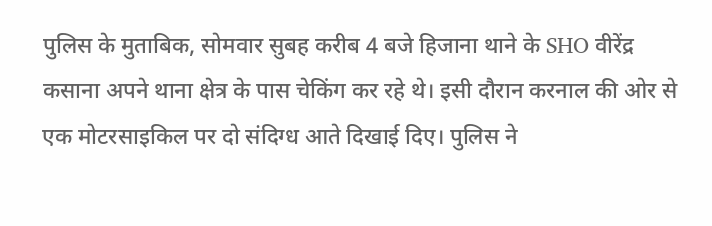पुलिस के मुताबिक, सोमवार सुबह करीब 4 बजे हिजाना थाने के SHO वीरेंद्र कसाना अपने थाना क्षेत्र के पास चेकिंग कर रहे थे। इसी दौरान करनाल की ओर से एक मोटरसाइकिल पर दो संदिग्ध आते दिखाई दिए। पुलिस ने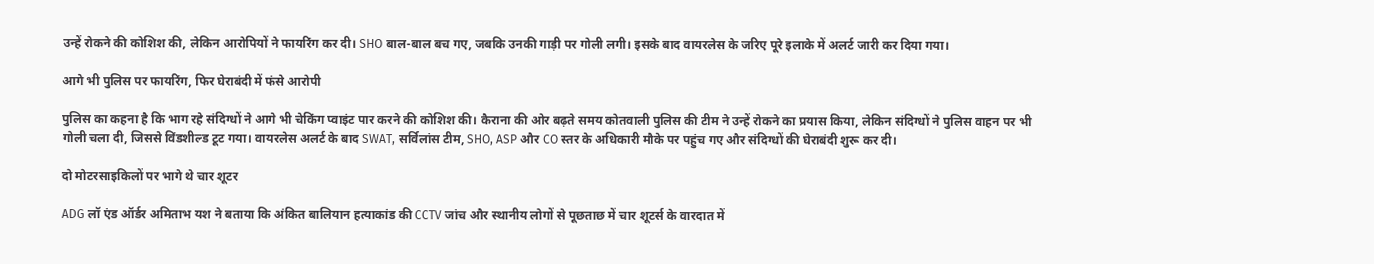उन्हें रोकने की कोशिश की, लेकिन आरोपियों ने फायरिंग कर दी। SHO बाल-बाल बच गए, जबकि उनकी गाड़ी पर गोली लगी। इसके बाद वायरलेस के जरिए पूरे इलाके में अलर्ट जारी कर दिया गया।

आगे भी पुलिस पर फायरिंग, फिर घेराबंदी में फंसे आरोपी

पुलिस का कहना है कि भाग रहे संदिग्धों ने आगे भी चेकिंग प्वाइंट पार करने की कोशिश की। कैराना की ओर बढ़ते समय कोतवाली पुलिस की टीम ने उन्हें रोकने का प्रयास किया, लेकिन संदिग्धों ने पुलिस वाहन पर भी गोली चला दी, जिससे विंडशील्ड टूट गया। वायरलेस अलर्ट के बाद SWAT, सर्विलांस टीम, SHO, ASP और CO स्तर के अधिकारी मौके पर पहुंच गए और संदिग्धों की घेराबंदी शुरू कर दी।

दो मोटरसाइकिलों पर भागे थे चार शूटर

ADG लॉ एंड ऑर्डर अमिताभ यश ने बताया कि अंकित बालियान हत्याकांड की CCTV जांच और स्थानीय लोगों से पूछताछ में चार शूटर्स के वारदात में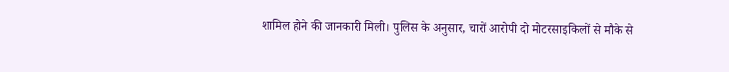शामिल होने की जानकारी मिली। पुलिस के अनुसार, चारों आरोपी दो मोटरसाइकिलों से मौके से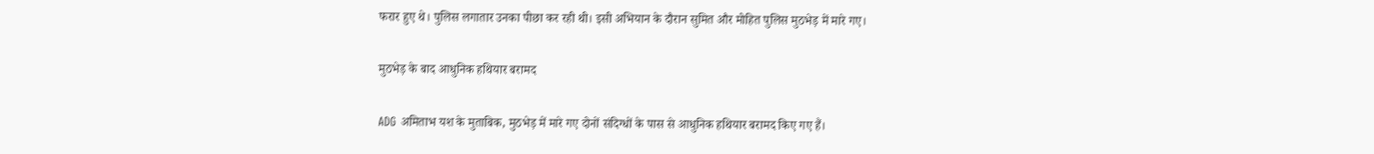फरार हुए थे। पुलिस लगातार उनका पीछा कर रही थी। इसी अभियान के दौरान सुमित और मोहित पुलिस मुठभेड़ में मारे गए।

मुठभेड़ के बाद आधुनिक हथियार बरामद

ADG अमिताभ यश के मुताबिक, मुठभेड़ में मारे गए दोनों संदिग्धों के पास से आधुनिक हथियार बरामद किए गए हैं।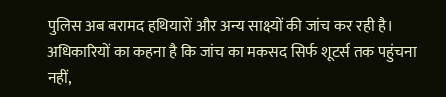पुलिस अब बरामद हथियारों और अन्य साक्ष्यों की जांच कर रही है। अधिकारियों का कहना है कि जांच का मकसद सिर्फ शूटर्स तक पहुंचना नहीं,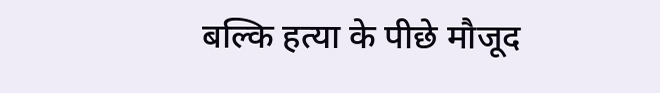बल्कि हत्या के पीछे मौजूद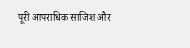पूरी आपराधिक साजिश और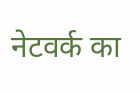नेटवर्क का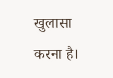खुलासा करना है।